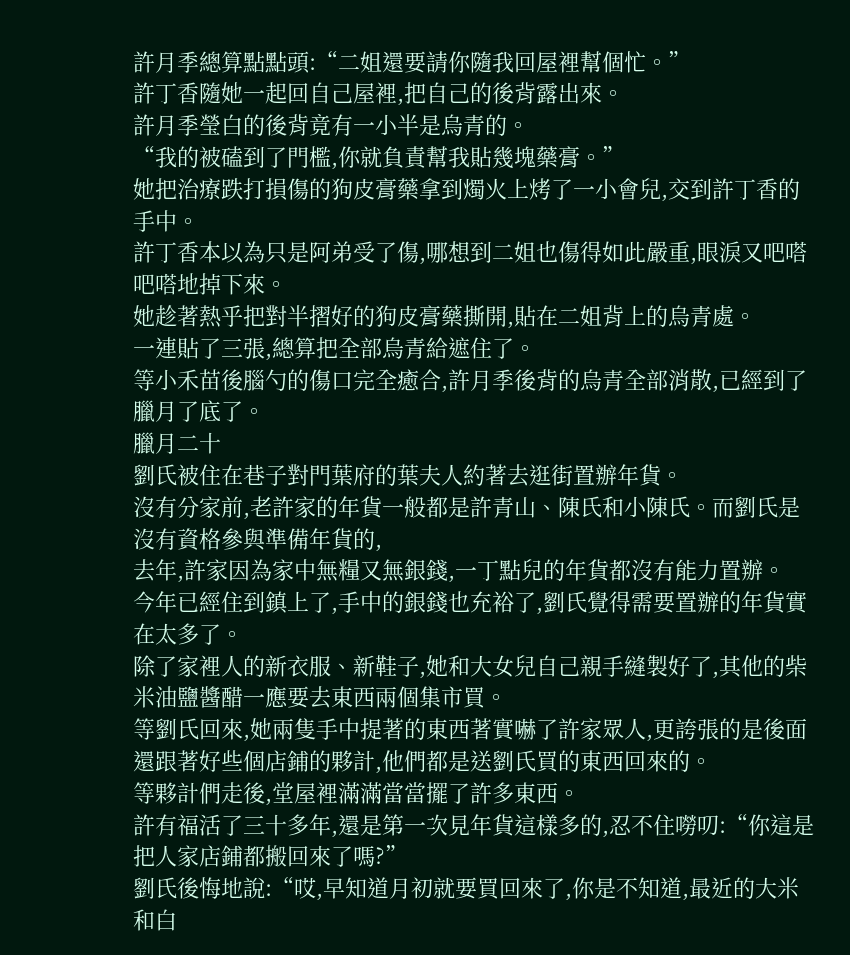許月季總算點點頭:“二姐還要請你隨我回屋裡幫個忙。”
許丁香隨她一起回自己屋裡,把自己的後背露出來。
許月季瑩白的後背竟有一小半是烏青的。
“我的被磕到了門檻,你就負責幫我貼幾塊藥膏。”
她把治療跌打損傷的狗皮膏藥拿到燭火上烤了一小會兒,交到許丁香的手中。
許丁香本以為只是阿弟受了傷,哪想到二姐也傷得如此嚴重,眼淚又吧嗒吧嗒地掉下來。
她趁著熱乎把對半摺好的狗皮膏藥撕開,貼在二姐背上的烏青處。
一連貼了三張,總算把全部烏青給遮住了。
等小禾苗後腦勺的傷口完全癒合,許月季後背的烏青全部消散,已經到了臘月了底了。
臘月二十
劉氏被住在巷子對門葉府的葉夫人約著去逛街置辦年貨。
沒有分家前,老許家的年貨一般都是許青山、陳氏和小陳氏。而劉氏是沒有資格參與準備年貨的,
去年,許家因為家中無糧又無銀錢,一丁點兒的年貨都沒有能力置辦。
今年已經住到鎮上了,手中的銀錢也充裕了,劉氏覺得需要置辦的年貨實在太多了。
除了家裡人的新衣服、新鞋子,她和大女兒自己親手縫製好了,其他的柴米油鹽醬醋一應要去東西兩個集市買。
等劉氏回來,她兩隻手中提著的東西著實嚇了許家眾人,更誇張的是後面還跟著好些個店鋪的夥計,他們都是送劉氏買的東西回來的。
等夥計們走後,堂屋裡滿滿當當擺了許多東西。
許有福活了三十多年,還是第一次見年貨這樣多的,忍不住嘮叨:“你這是把人家店鋪都搬回來了嗎?”
劉氏後悔地說:“哎,早知道月初就要買回來了,你是不知道,最近的大米和白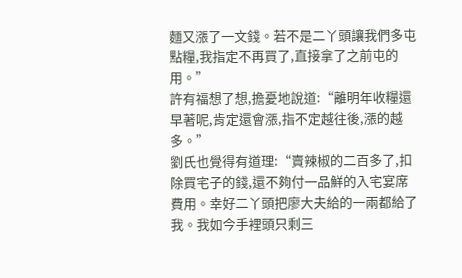麵又漲了一文錢。若不是二丫頭讓我們多屯點糧,我指定不再買了,直接拿了之前屯的用。”
許有福想了想,擔憂地說道:“離明年收糧還早著呢,肯定還會漲,指不定越往後,漲的越多。”
劉氏也覺得有道理:“賣辣椒的二百多了,扣除買宅子的錢,還不夠付一品鮮的入宅宴席費用。幸好二丫頭把廖大夫給的一兩都給了我。我如今手裡頭只剩三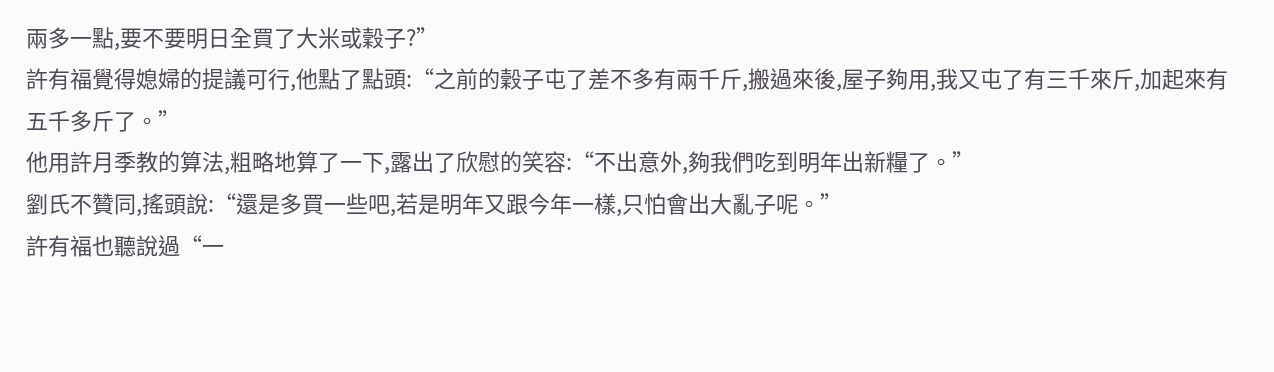兩多一點,要不要明日全買了大米或穀子?”
許有福覺得媳婦的提議可行,他點了點頭:“之前的穀子屯了差不多有兩千斤,搬過來後,屋子夠用,我又屯了有三千來斤,加起來有五千多斤了。”
他用許月季教的算法,粗略地算了一下,露出了欣慰的笑容:“不出意外,夠我們吃到明年出新糧了。”
劉氏不贊同,搖頭說:“還是多買一些吧,若是明年又跟今年一樣,只怕會出大亂子呢。”
許有福也聽說過“一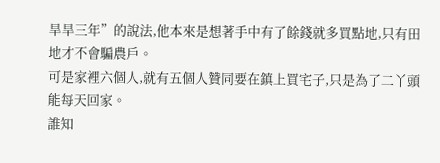旱旱三年”的說法,他本來是想著手中有了餘錢就多買點地,只有田地才不會騙農戶。
可是家裡六個人,就有五個人贊同要在鎮上買宅子,只是為了二丫頭能每天回家。
誰知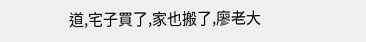道,宅子買了,家也搬了,廖老大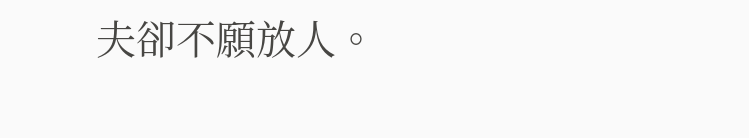夫卻不願放人。